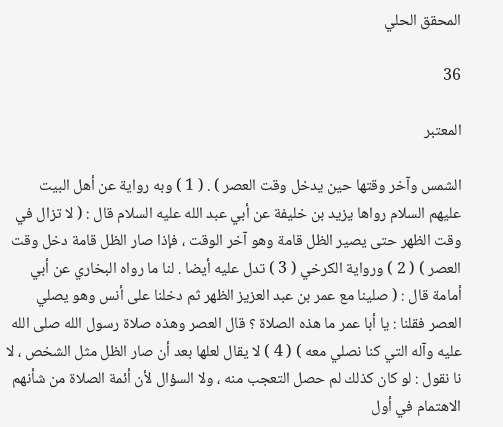المحقق الحلي

36

المعتبر

الشمس وآخر وقتها حين يدخل وقت العصر ) . ( 1 ) وبه رواية عن أهل البيت عليهم السلام رواها يزيد بن خليفة عن أبي عبد الله عليه السلام قال : ( لا تزال في وقت الظهر حتى يصير الظل قامة وهو آخر الوقت ، فإذا صار الظل قامة دخل وقت العصر ) ( 2 ) ورواية الكرخي ( 3 ) تدل عليه أيضا . لنا ما رواه البخاري عن أبي أمامة قال : ( صلينا مع عمر بن عبد العزيز الظهر ثم دخلنا على أنس وهو يصلي العصر فقلنا : يا أبا عمر ما هذه الصلاة ؟ قال العصر وهذه صلاة رسول الله صلى الله عليه وآله التي كنا نصلي معه ) ( 4 ) لا يقال لعلها بعد أن صار الظل مثل الشخص ، لا نا نقول : لو كان كذلك لم حصل التعجب منه ، ولا السؤال لأن أئمة الصلاة من شأنهم الاهتمام في أول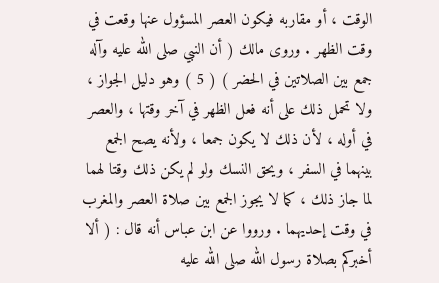الوقت ، أو مقاربه فيكون العصر المسؤول عنها وقعت في وقت الظهر . وروى مالك ( أن النبي صلى الله عليه وآله جمع بين الصلاتين في الحضر ) ( 5 ) وهو دليل الجواز ، ولا تحمل ذلك على أنه فعل الظهر في آخر وقتها ، والعصر في أوله ، لأن ذلك لا يكون جمعا ، ولأنه يصح الجمع بينهما في السفر ، ويحق النسك ولو لم يكن ذلك وقتا لهما لما جاز ذلك ، كما لا يجوز الجمع بين صلاة العصر والمغرب في وقت إحديهما . ورووا عن ابن عباس أنه قال : ( ألا أخبركم بصلاة رسول الله صلى الله عليه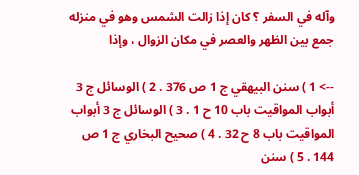وآله في السفر ؟ كان إذا زالت الشمس وهو في منزله جمع بين الظهر والعصر في مكان الزوال ، وإذا

--> 1 ) سنن البيهقي ج 1 ص 376 . 2 ) الوسائل ج 3 أبواب المواقيت باب 10 ح 1 . 3 ) الوسائل ج 3 أبواب المواقيت باب 8 ح 32 . 4 ) صحيح البخاري ج 1 ص 144 . 5 ) سنن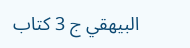البيهقي ج 3 كتاب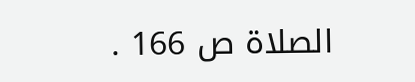الصلاة ص 166 .